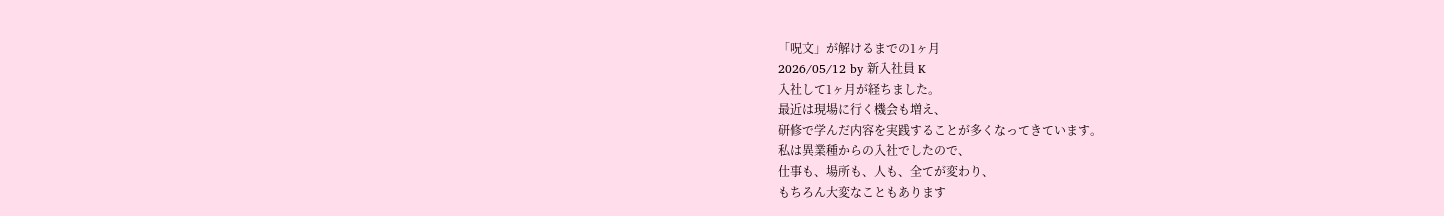「呪文」が解けるまでの1ヶ月
2026/05/12 by 新入社員 K
入社して1ヶ月が経ちました。
最近は現場に行く機会も増え、
研修で学んだ内容を実践することが多くなってきています。
私は異業種からの入社でしたので、
仕事も、場所も、人も、全てが変わり、
もちろん大変なこともあります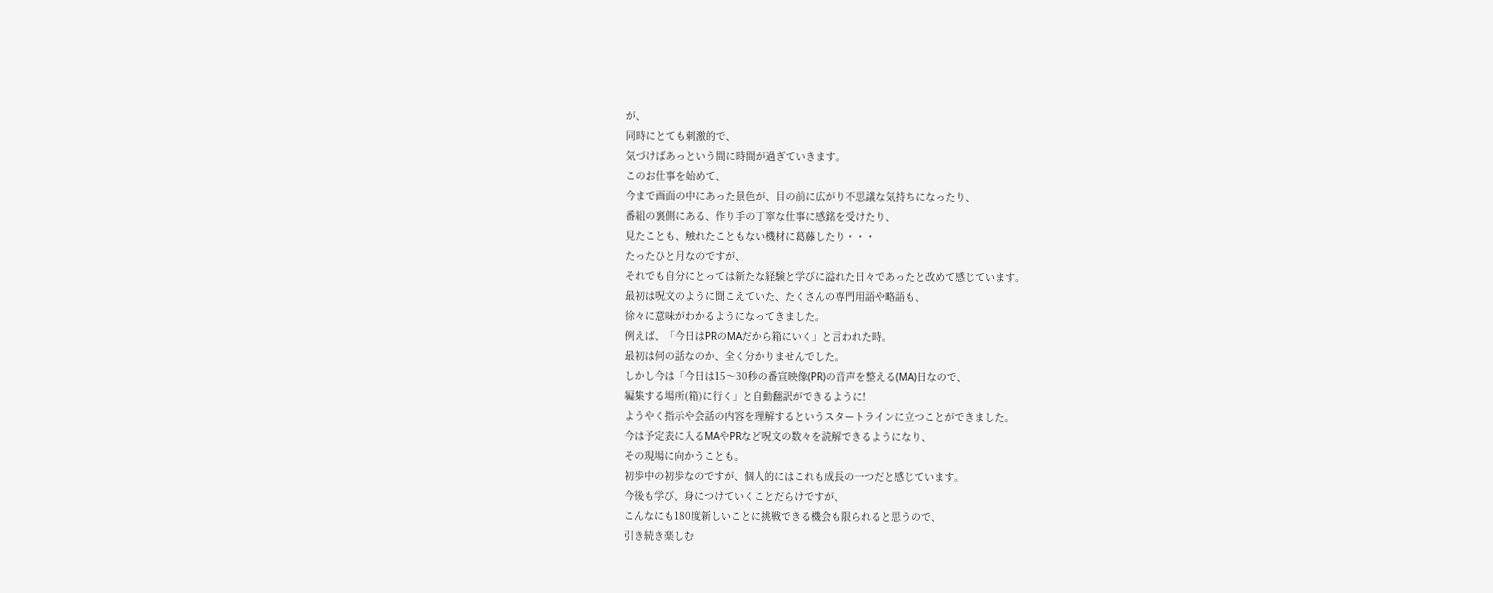が、
同時にとても刺激的で、
気づけばあっという間に時間が過ぎていきます。
このお仕事を始めて、
今まで画面の中にあった景色が、目の前に広がり不思議な気持ちになったり、
番組の裏側にある、作り手の丁寧な仕事に感銘を受けたり、
見たことも、触れたこともない機材に葛藤したり・・・
たったひと月なのですが、
それでも自分にとっては新たな経験と学びに溢れた日々であったと改めて感じています。
最初は呪文のように聞こえていた、たくさんの専門用語や略語も、
徐々に意味がわかるようになってきました。
例えば、「今日はPRのMAだから箱にいく」と言われた時。
最初は何の話なのか、全く分かりませんでした。
しかし今は「今日は15〜30秒の番宣映像(PR)の音声を整える(MA)日なので、
編集する場所(箱)に行く」と自動翻訳ができるように!
ようやく指示や会話の内容を理解するというスタートラインに立つことができました。
今は予定表に入るMAやPRなど呪文の数々を読解できるようになり、
その現場に向かうことも。
初歩中の初歩なのですが、個人的にはこれも成長の一つだと感じています。
今後も学び、身につけていくことだらけですが、
こんなにも180度新しいことに挑戦できる機会も限られると思うので、
引き続き楽しむ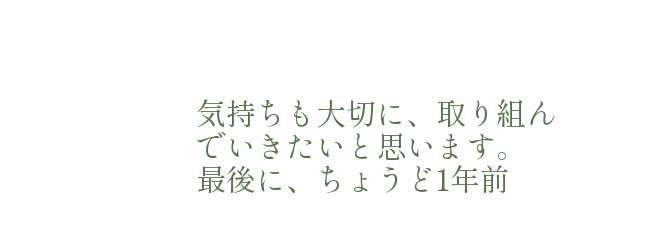気持ちも大切に、取り組んでいきたいと思います。
最後に、ちょうど1年前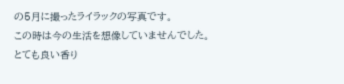の5月に撮ったライラックの写真です。
この時は今の生活を想像していませんでした。
とても良い香り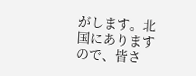がします。北国にありますので、皆さ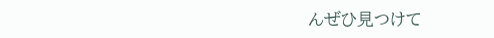んぜひ見つけて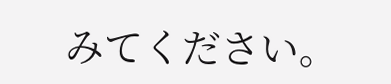みてください。